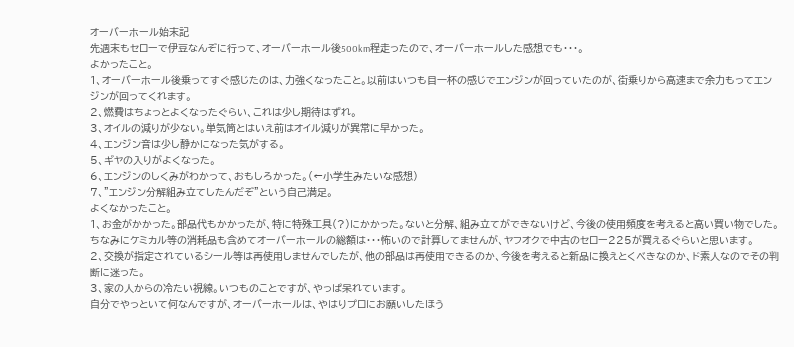オーバーホール始末記
先週末もセローで伊豆なんぞに行って、オーバーホール後500km程走ったので、オーバーホールした感想でも・・・。
よかったこと。
1、オーバーホール後乗ってすぐ感じたのは、力強くなったこと。以前はいつも目一杯の感じでエンジンが回っていたのが、街乗りから高速まで余力もってエンジンが回ってくれます。
2、燃費はちょっとよくなったぐらい、これは少し期待はずれ。
3、オイルの減りが少ない。単気筒とはいえ前はオイル減りが異常に早かった。
4、エンジン音は少し静かになった気がする。
5、ギヤの入りがよくなった。
6、エンジンのしくみがわかって、おもしろかった。(←小学生みたいな感想)
7、”エンジン分解組み立てしたんだぞ”という自己満足。
よくなかったこと。
1、お金がかかった。部品代もかかったが、特に特殊工具(?)にかかった。ないと分解、組み立てができないけど、今後の使用頻度を考えると高い買い物でした。ちなみにケミカル等の消耗品も含めてオーバーホールの総額は・・・怖いので計算してませんが、ヤフオクで中古のセロー225が買えるぐらいと思います。
2、交換が指定されているシール等は再使用しませんでしたが、他の部品は再使用できるのか、今後を考えると新品に換えとくべきなのか、ド素人なのでその判断に迷った。
3、家の人からの冷たい視線。いつものことですが、やっぱ呆れています。
自分でやっといて何なんですが、オーバーホールは、やはりプロにお願いしたほう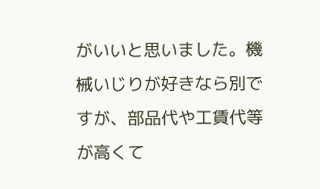がいいと思いました。機械いじりが好きなら別ですが、部品代や工賃代等が高くて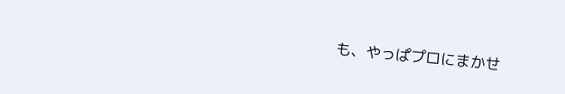も、やっぱプロにまかせ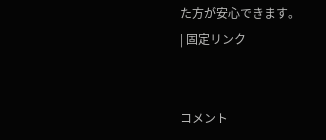た方が安心できます。
| 固定リンク


コメント